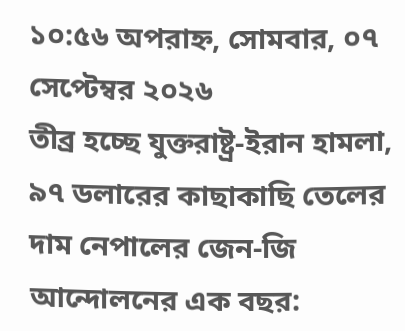১০:৫৬ অপরাহ্ন, সোমবার, ০৭ সেপ্টেম্বর ২০২৬
তীব্র হচ্ছে যুক্তরাষ্ট্র-ইরান হামলা, ৯৭ ডলারের কাছাকাছি তেলের দাম নেপালের জেন-জি আন্দোলনের এক বছর: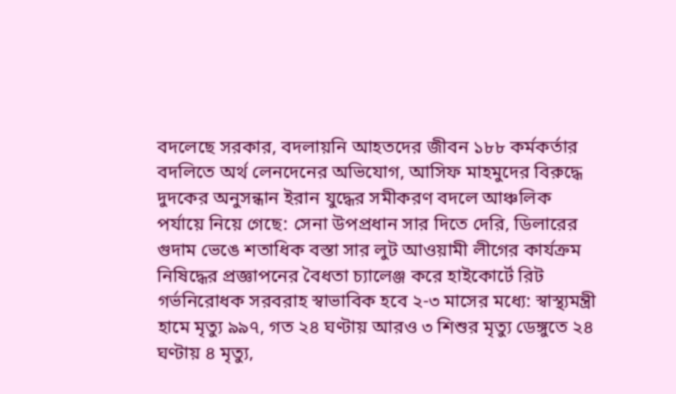বদলেছে সরকার, বদলায়নি আহতদের জীবন ১৮৮ কর্মকর্তার বদলিতে অর্থ লেনদেনের অভিযোগ, আসিফ মাহমুদের বিরুদ্ধে দুদকের অনুসন্ধান ইরান যুদ্ধের সমীকরণ বদলে আঞ্চলিক পর্যায়ে নিয়ে গেছে: সেনা উপপ্রধান সার দিতে দেরি, ডিলারের গুদাম ভেঙে শতাধিক বস্তা সার লুট আওয়ামী লীগের কার্যক্রম নিষিদ্ধের প্রজ্ঞাপনের বৈধতা চ্যালেঞ্জ করে হাইকোর্টে রিট গর্ভনিরোধক সরবরাহ স্বাভাবিক হবে ২-৩ মাসের মধ্যে: স্বাস্থ্যমন্ত্রী হামে মৃত্যু ৯৯৭, গত ২৪ ঘণ্টায় আরও ৩ শিশুর মৃত্যু ডেঙ্গুতে ২৪ ঘণ্টায় ৪ মৃত্যু,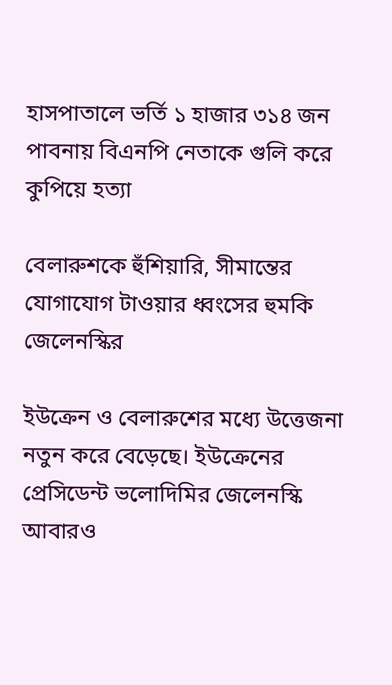হাসপাতালে ভর্তি ১ হাজার ৩১৪ জন পাবনায় বিএনপি নেতাকে গুলি করে কুপিয়ে হত্যা

বেলারুশকে হুঁশিয়ারি, সীমান্তের যোগাযোগ টাওয়ার ধ্বংসের হুমকি জেলেনস্কির

ইউক্রেন ও বেলারুশের মধ্যে উত্তেজনা নতুন করে বেড়েছে। ইউক্রেনের প্রেসিডেন্ট ভলোদিমির জেলেনস্কি আবারও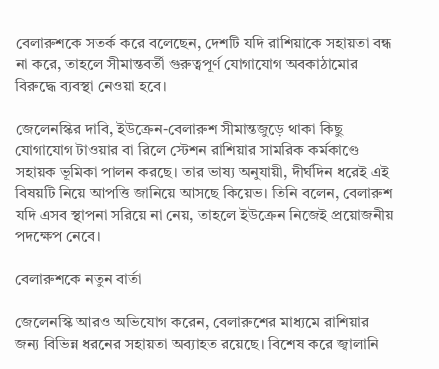বেলারুশকে সতর্ক করে বলেছেন, দেশটি যদি রাশিয়াকে সহায়তা বন্ধ না করে, তাহলে সীমান্তবর্তী গুরুত্বপূর্ণ যোগাযোগ অবকাঠামোর বিরুদ্ধে ব্যবস্থা নেওয়া হবে।

জেলেনস্কির দাবি, ইউক্রেন-বেলারুশ সীমান্তজুড়ে থাকা কিছু যোগাযোগ টাওয়ার বা রিলে স্টেশন রাশিয়ার সামরিক কর্মকাণ্ডে সহায়ক ভূমিকা পালন করছে। তার ভাষ্য অনুযায়ী, দীর্ঘদিন ধরেই এই বিষয়টি নিয়ে আপত্তি জানিয়ে আসছে কিয়েভ। তিনি বলেন, বেলারুশ যদি এসব স্থাপনা সরিয়ে না নেয়, তাহলে ইউক্রেন নিজেই প্রয়োজনীয় পদক্ষেপ নেবে।

বেলারুশকে নতুন বার্তা

জেলেনস্কি আরও অভিযোগ করেন, বেলারুশের মাধ্যমে রাশিয়ার জন্য বিভিন্ন ধরনের সহায়তা অব্যাহত রয়েছে। বিশেষ করে জ্বালানি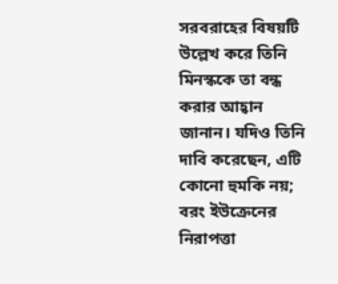সরবরাহের বিষয়টি উল্লেখ করে তিনি মিনস্ককে তা বন্ধ করার আহ্বান জানান। যদিও তিনি দাবি করেছেন, এটি কোনো হুমকি নয়; বরং ইউক্রেনের নিরাপত্তা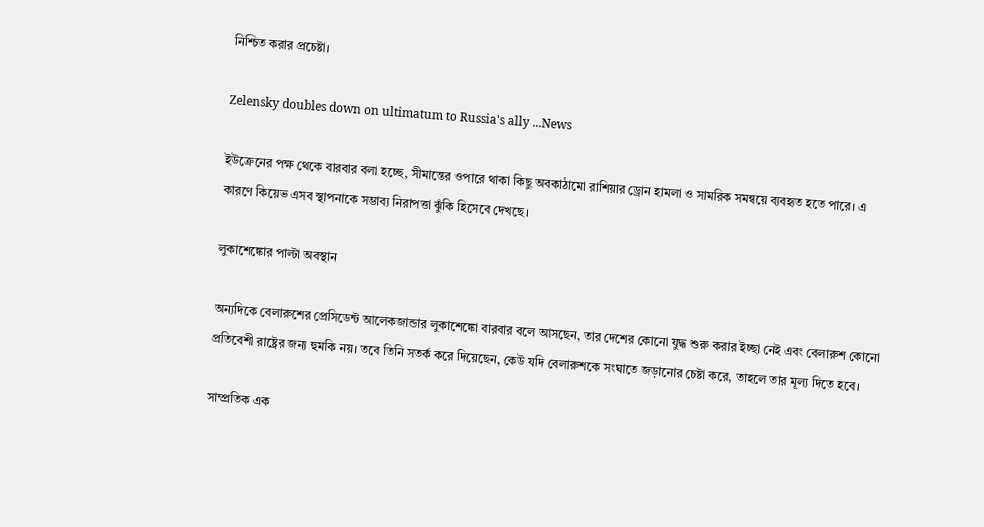নিশ্চিত করার প্রচেষ্টা।

Zelensky doubles down on ultimatum to Russia's ally ...News

ইউক্রেনের পক্ষ থেকে বারবার বলা হচ্ছে, সীমান্তের ওপারে থাকা কিছু অবকাঠামো রাশিয়ার ড্রোন হামলা ও সামরিক সমন্বয়ে ব্যবহৃত হতে পারে। এ কারণে কিয়েভ এসব স্থাপনাকে সম্ভাব্য নিরাপত্তা ঝুঁকি হিসেবে দেখছে।

লুকাশেঙ্কোর পাল্টা অবস্থান

অন্যদিকে বেলারুশের প্রেসিডেন্ট আলেকজান্ডার লুকাশেঙ্কো বারবার বলে আসছেন, তার দেশের কোনো যুদ্ধ শুরু করার ইচ্ছা নেই এবং বেলারুশ কোনো প্রতিবেশী রাষ্ট্রের জন্য হুমকি নয়। তবে তিনি সতর্ক করে দিয়েছেন, কেউ যদি বেলারুশকে সংঘাতে জড়ানোর চেষ্টা করে, তাহলে তার মূল্য দিতে হবে।

সাম্প্রতিক এক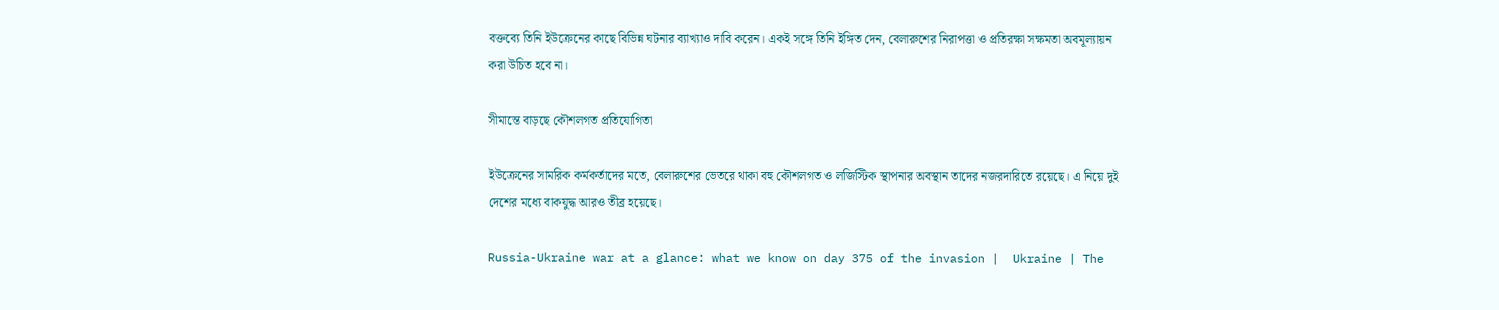বক্তব্যে তিনি ইউক্রেনের কাছে বিভিন্ন ঘটনার ব্যাখ্যাও দাবি করেন। একই সঙ্গে তিনি ইঙ্গিত দেন, বেলারুশের নিরাপত্তা ও প্রতিরক্ষা সক্ষমতা অবমূল্যায়ন করা উচিত হবে না।

সীমান্তে বাড়ছে কৌশলগত প্রতিযোগিতা

ইউক্রেনের সামরিক কর্মকর্তাদের মতে, বেলারুশের ভেতরে থাকা বহু কৌশলগত ও লজিস্টিক স্থাপনার অবস্থান তাদের নজরদারিতে রয়েছে। এ নিয়ে দুই দেশের মধ্যে বাকযুদ্ধ আরও তীব্র হয়েছে।

Russia-Ukraine war at a glance: what we know on day 375 of the invasion |  Ukraine | The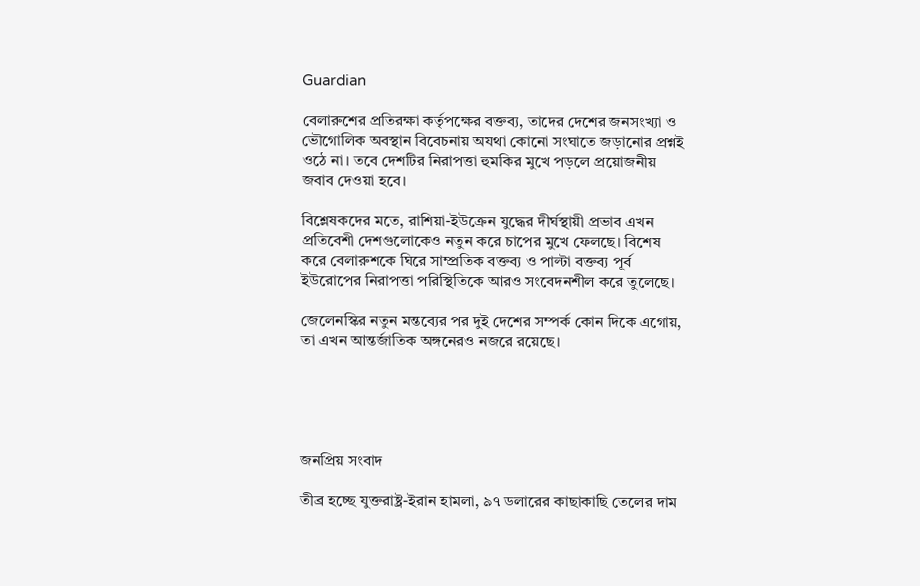Guardian

বেলারুশের প্রতিরক্ষা কর্তৃপক্ষের বক্তব্য, তাদের দেশের জনসংখ্যা ও ভৌগোলিক অবস্থান বিবেচনায় অযথা কোনো সংঘাতে জড়ানোর প্রশ্নই ওঠে না। তবে দেশটির নিরাপত্তা হুমকির মুখে পড়লে প্রয়োজনীয় জবাব দেওয়া হবে।

বিশ্লেষকদের মতে, রাশিয়া-ইউক্রেন যুদ্ধের দীর্ঘস্থায়ী প্রভাব এখন প্রতিবেশী দেশগুলোকেও নতুন করে চাপের মুখে ফেলছে। বিশেষ করে বেলারুশকে ঘিরে সাম্প্রতিক বক্তব্য ও পাল্টা বক্তব্য পূর্ব ইউরোপের নিরাপত্তা পরিস্থিতিকে আরও সংবেদনশীল করে তুলেছে।

জেলেনস্কির নতুন মন্তব্যের পর দুই দেশের সম্পর্ক কোন দিকে এগোয়, তা এখন আন্তর্জাতিক অঙ্গনেরও নজরে রয়েছে।





জনপ্রিয় সংবাদ

তীব্র হচ্ছে যুক্তরাষ্ট্র-ইরান হামলা, ৯৭ ডলারের কাছাকাছি তেলের দাম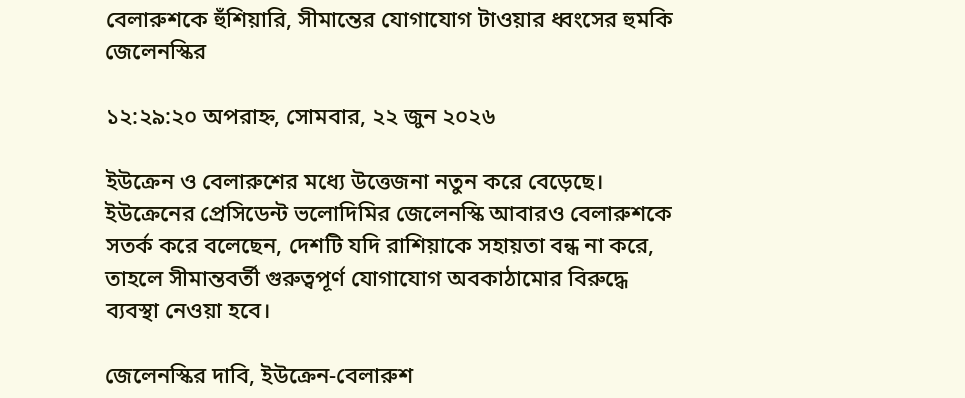বেলারুশকে হুঁশিয়ারি, সীমান্তের যোগাযোগ টাওয়ার ধ্বংসের হুমকি জেলেনস্কির

১২:২৯:২০ অপরাহ্ন, সোমবার, ২২ জুন ২০২৬

ইউক্রেন ও বেলারুশের মধ্যে উত্তেজনা নতুন করে বেড়েছে। ইউক্রেনের প্রেসিডেন্ট ভলোদিমির জেলেনস্কি আবারও বেলারুশকে সতর্ক করে বলেছেন, দেশটি যদি রাশিয়াকে সহায়তা বন্ধ না করে, তাহলে সীমান্তবর্তী গুরুত্বপূর্ণ যোগাযোগ অবকাঠামোর বিরুদ্ধে ব্যবস্থা নেওয়া হবে।

জেলেনস্কির দাবি, ইউক্রেন-বেলারুশ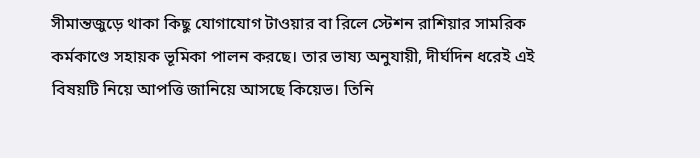সীমান্তজুড়ে থাকা কিছু যোগাযোগ টাওয়ার বা রিলে স্টেশন রাশিয়ার সামরিক কর্মকাণ্ডে সহায়ক ভূমিকা পালন করছে। তার ভাষ্য অনুযায়ী, দীর্ঘদিন ধরেই এই বিষয়টি নিয়ে আপত্তি জানিয়ে আসছে কিয়েভ। তিনি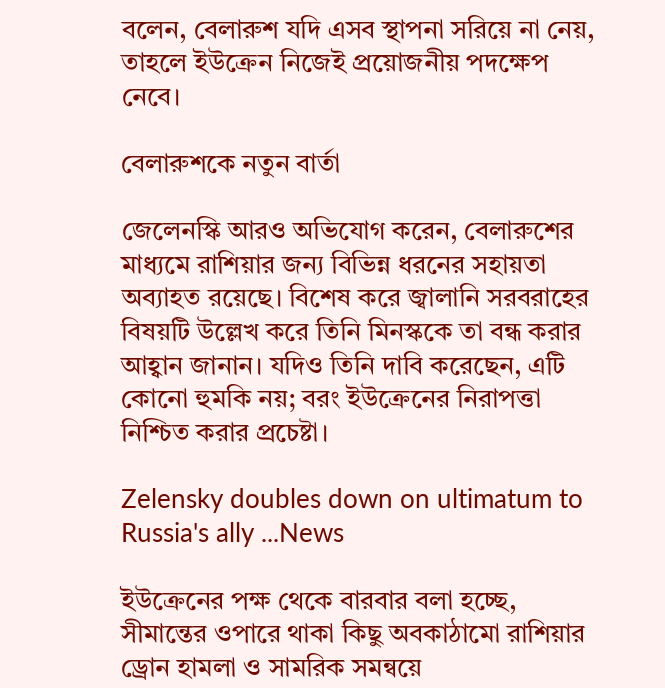বলেন, বেলারুশ যদি এসব স্থাপনা সরিয়ে না নেয়, তাহলে ইউক্রেন নিজেই প্রয়োজনীয় পদক্ষেপ নেবে।

বেলারুশকে নতুন বার্তা

জেলেনস্কি আরও অভিযোগ করেন, বেলারুশের মাধ্যমে রাশিয়ার জন্য বিভিন্ন ধরনের সহায়তা অব্যাহত রয়েছে। বিশেষ করে জ্বালানি সরবরাহের বিষয়টি উল্লেখ করে তিনি মিনস্ককে তা বন্ধ করার আহ্বান জানান। যদিও তিনি দাবি করেছেন, এটি কোনো হুমকি নয়; বরং ইউক্রেনের নিরাপত্তা নিশ্চিত করার প্রচেষ্টা।

Zelensky doubles down on ultimatum to Russia's ally ...News

ইউক্রেনের পক্ষ থেকে বারবার বলা হচ্ছে, সীমান্তের ওপারে থাকা কিছু অবকাঠামো রাশিয়ার ড্রোন হামলা ও সামরিক সমন্বয়ে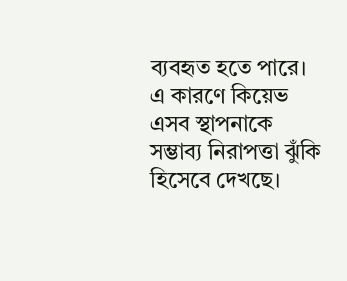ব্যবহৃত হতে পারে। এ কারণে কিয়েভ এসব স্থাপনাকে সম্ভাব্য নিরাপত্তা ঝুঁকি হিসেবে দেখছে।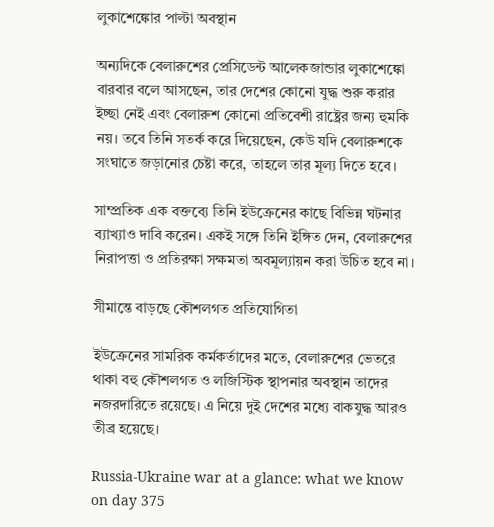লুকাশেঙ্কোর পাল্টা অবস্থান

অন্যদিকে বেলারুশের প্রেসিডেন্ট আলেকজান্ডার লুকাশেঙ্কো বারবার বলে আসছেন, তার দেশের কোনো যুদ্ধ শুরু করার ইচ্ছা নেই এবং বেলারুশ কোনো প্রতিবেশী রাষ্ট্রের জন্য হুমকি নয়। তবে তিনি সতর্ক করে দিয়েছেন, কেউ যদি বেলারুশকে সংঘাতে জড়ানোর চেষ্টা করে, তাহলে তার মূল্য দিতে হবে।

সাম্প্রতিক এক বক্তব্যে তিনি ইউক্রেনের কাছে বিভিন্ন ঘটনার ব্যাখ্যাও দাবি করেন। একই সঙ্গে তিনি ইঙ্গিত দেন, বেলারুশের নিরাপত্তা ও প্রতিরক্ষা সক্ষমতা অবমূল্যায়ন করা উচিত হবে না।

সীমান্তে বাড়ছে কৌশলগত প্রতিযোগিতা

ইউক্রেনের সামরিক কর্মকর্তাদের মতে, বেলারুশের ভেতরে থাকা বহু কৌশলগত ও লজিস্টিক স্থাপনার অবস্থান তাদের নজরদারিতে রয়েছে। এ নিয়ে দুই দেশের মধ্যে বাকযুদ্ধ আরও তীব্র হয়েছে।

Russia-Ukraine war at a glance: what we know on day 375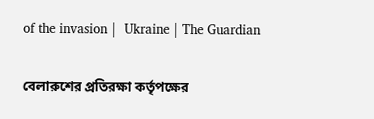of the invasion |  Ukraine | The Guardian

বেলারুশের প্রতিরক্ষা কর্তৃপক্ষের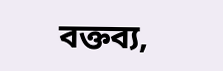বক্তব্য,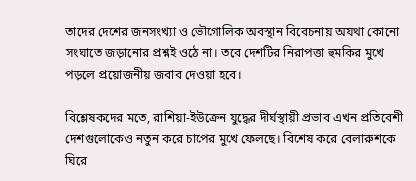তাদের দেশের জনসংখ্যা ও ভৌগোলিক অবস্থান বিবেচনায় অযথা কোনো সংঘাতে জড়ানোর প্রশ্নই ওঠে না। তবে দেশটির নিরাপত্তা হুমকির মুখে পড়লে প্রয়োজনীয় জবাব দেওয়া হবে।

বিশ্লেষকদের মতে, রাশিয়া-ইউক্রেন যুদ্ধের দীর্ঘস্থায়ী প্রভাব এখন প্রতিবেশী দেশগুলোকেও নতুন করে চাপের মুখে ফেলছে। বিশেষ করে বেলারুশকে ঘিরে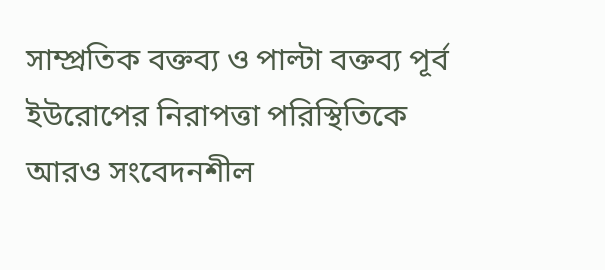সাম্প্রতিক বক্তব্য ও পাল্টা বক্তব্য পূর্ব ইউরোপের নিরাপত্তা পরিস্থিতিকে আরও সংবেদনশীল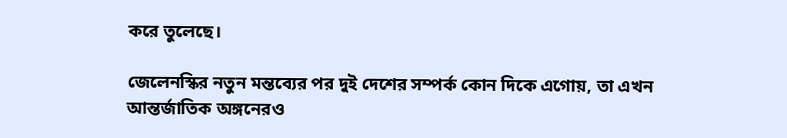করে তুলেছে।

জেলেনস্কির নতুন মন্তব্যের পর দুই দেশের সম্পর্ক কোন দিকে এগোয়, তা এখন আন্তর্জাতিক অঙ্গনেরও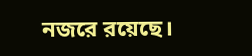নজরে রয়েছে।